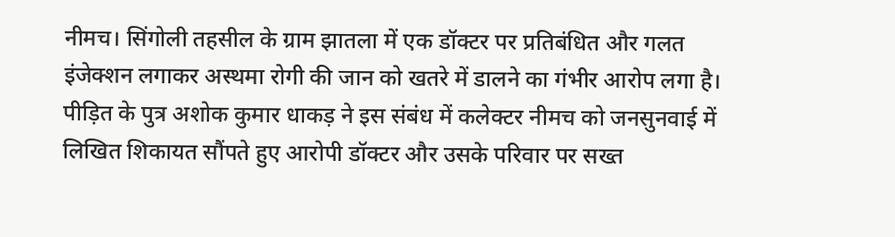नीमच। सिंगोली तहसील के ग्राम झातला में एक डॉक्टर पर प्रतिबंधित और गलत इंजेक्शन लगाकर अस्थमा रोगी की जान को खतरे में डालने का गंभीर आरोप लगा है। पीड़ित के पुत्र अशोक कुमार धाकड़ ने इस संबंध में कलेक्टर नीमच को जनसुनवाई में लिखित शिकायत सौंपते हुए आरोपी डॉक्टर और उसके परिवार पर सख्त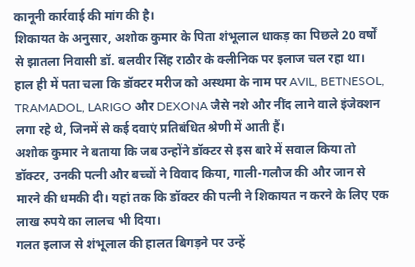कानूनी कार्रवाई की मांग की है।
शिकायत के अनुसार, अशोक कुमार के पिता शंभूलाल धाकड़ का पिछले 20 वर्षों से झातला निवासी डॉ. बलवीर सिंह राठौर के क्लीनिक पर इलाज चल रहा था। हाल ही में पता चला कि डॉक्टर मरीज को अस्थमा के नाम पर AVIL, BETNESOL, TRAMADOL, LARIGO और DEXONA जैसे नशे और नींद लाने वाले इंजेक्शन लगा रहे थे, जिनमें से कई दवाएं प्रतिबंधित श्रेणी में आती हैं।
अशोक कुमार ने बताया कि जब उन्होंने डॉक्टर से इस बारे में सवाल किया तो डॉक्टर, उनकी पत्नी और बच्चों ने विवाद किया, गाली-गलौज की और जान से मारने की धमकी दी। यहां तक कि डॉक्टर की पत्नी ने शिकायत न करने के लिए एक लाख रुपये का लालच भी दिया।
गलत इलाज से शंभूलाल की हालत बिगड़ने पर उन्हें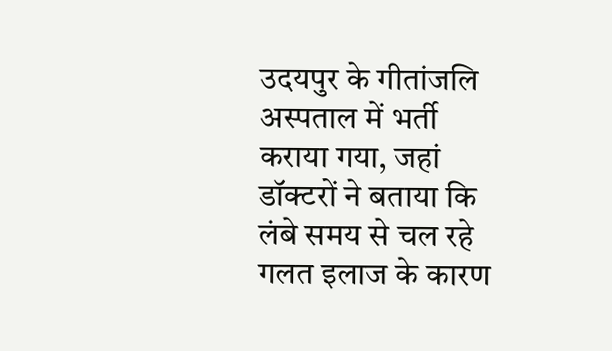उदयपुर के गीतांजलि अस्पताल में भर्ती कराया गया, जहां डॉक्टरों ने बताया कि लंबे समय से चल रहे गलत इलाज के कारण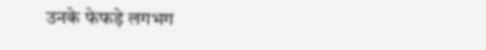उनके फेफड़े लगभग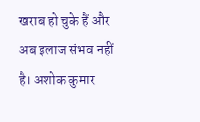खराब हो चुके हैं और अब इलाज संभव नहीं है। अशोक कुमार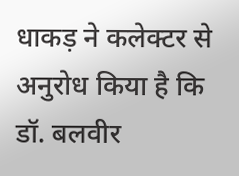धाकड़ ने कलेक्टर से अनुरोध किया है कि डॉ. बलवीर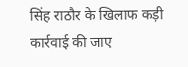सिंह राठौर के खिलाफ कड़ी कार्रवाई की जाए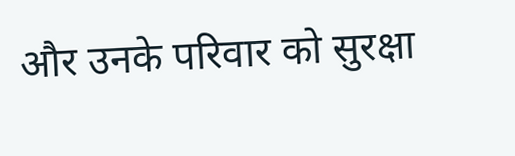और उनके परिवार को सुरक्षा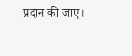प्रदान की जाए।